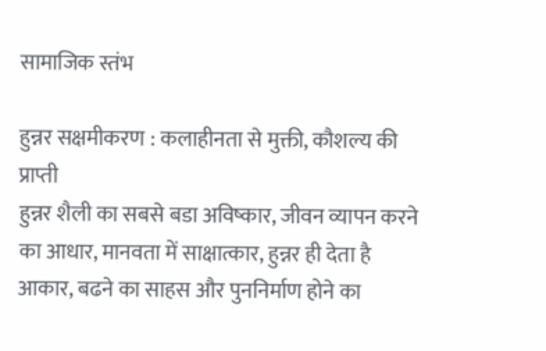सामाजिक स्तंभ

हुन्नर सक्षमीकरण : कलाहीनता से मुक्ती, कौशल्य की प्राप्ती
हुन्नर शैली का सबसे बडा अविष्कार, जीवन व्यापन करने का आधार, मानवता में साक्षात्कार, हुन्नर ही देता है आकार, बढने का साहस और पुननिर्माण होने का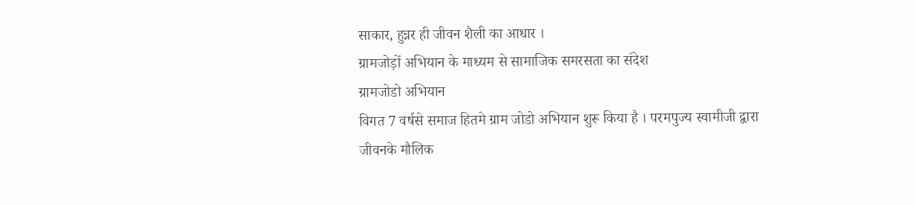साकार, हुन्नर ही जीवन शैली का आधार ।
ग्रामजोड़ों अभियान के माध्यम से सामाजिक समरसता का संदेश
ग्रामजोडो अभियान
विगत 7 वर्षसे समाज हितमे ग्राम जोडो अभियान शुरू किया है । परमपुज्य स्वामीजी द्वारा जीवनके मौलिक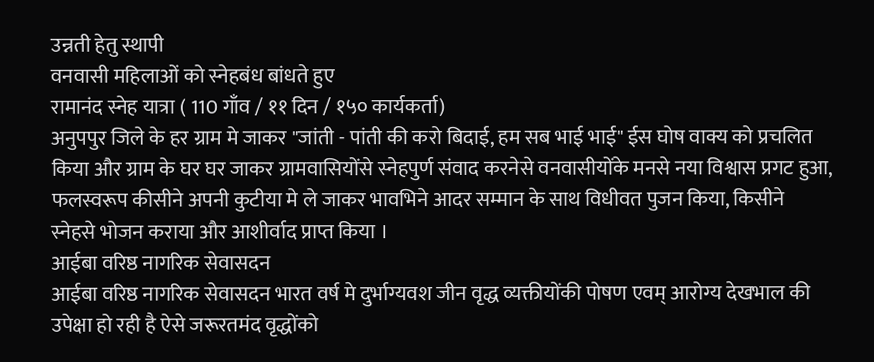उन्नती हेतु स्थापी
वनवासी महिलाओं को स्नेहबंध बांधते हुए
रामानंद स्नेह यात्रा ( 110 गाँव / ११ दिन / १५० कार्यकर्ता)
अनुपपुर जिले के हर ग्राम मे जाकर "जांती - पांती की करो बिदाई, हम सब भाई भाई" ईस घोष वाक्य को प्रचलित किया और ग्राम के घर घर जाकर ग्रामवासियोंसे स्नेहपुर्ण संवाद करनेसे वनवासीयोंके मनसे नया विश्वास प्रगट हुआ, फलस्वरूप कीसीने अपनी कुटीया मे ले जाकर भावभिने आदर सम्मान के साथ विधीवत पुजन किया, किसीने स्नेहसे भोजन कराया और आशीर्वाद प्राप्त किया ।
आईबा वरिष्ठ नागरिक सेवासदन
आईबा वरिष्ठ नागरिक सेवासदन भारत वर्ष मे दुर्भाग्यवश जीन वृद्ध व्यक्तीयोंकी पोषण एवम् आरोग्य देखभाल की उपेक्षा हो रही है ऐसे जरूरतमंद वृद्धोंको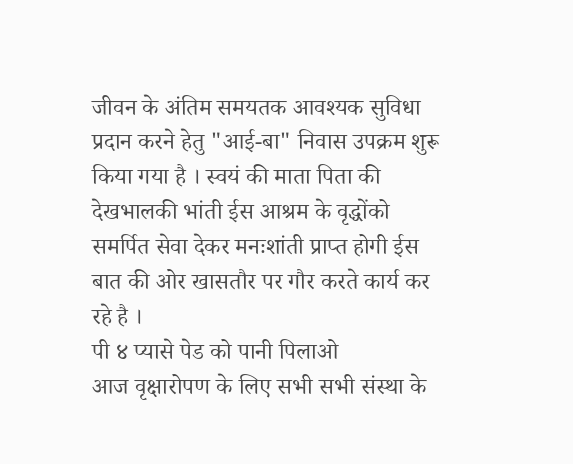जीवन के अंतिम समयतक आवश्यक सुविधा प्रदान करने हेतु "आई-बा" निवास उपक्रम शुरू किया गया है । स्वयं की माता पिता की देखभालकी भांती ईस आश्रम के वृद्धोंको समर्पित सेवा देकर मनःशांती प्राप्त होगी ईस बात की ओर खासतौर पर गौर करते कार्य कर रहे है ।
पी ४ प्यासे पेड को पानी पिलाओ
आज वृक्षारोपण के लिए सभी सभी संस्था के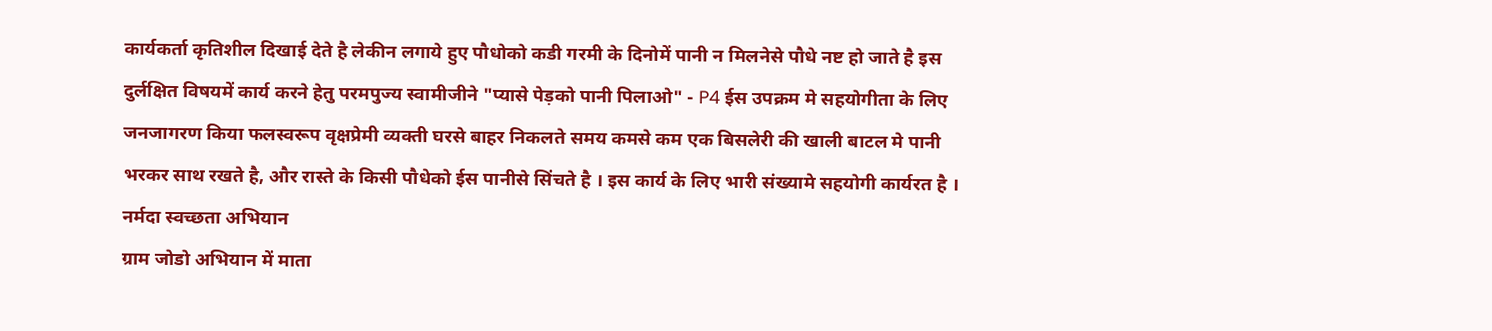कार्यकर्ता कृतिशील दिखाई देते है लेकीन लगाये हुए पौधोको कडी गरमी के दिनोमें पानी न मिलनेसे पौधे नष्ट हो जाते है इस दुर्लक्षित विषयमें कार्य करने हेतु परमपुज्य स्वामीजीने "प्यासे पेड़को पानी पिलाओ" - P4 ईस उपक्रम मे सहयोगीता के लिए जनजागरण किया फलस्वरूप वृक्षप्रेमी व्यक्ती घरसे बाहर निकलते समय कमसे कम एक बिसलेरी की खाली बाटल मे पानी भरकर साथ रखते है, और रास्ते के किसी पौधेको ईस पानीसे सिंचते है । इस कार्य के लिए भारी संख्यामे सहयोगी कार्यरत है ।
नर्मदा स्वच्छता अभियान
ग्राम जोडो अभियान में माता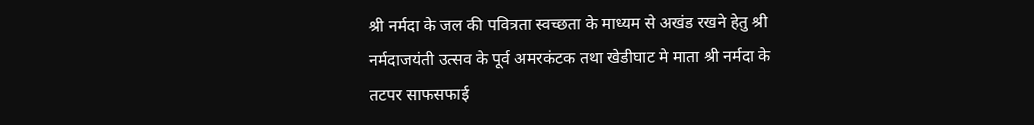श्री नर्मदा के जल की पवित्रता स्वच्छता के माध्यम से अखंड रखने हेतु श्री नर्मदाजयंती उत्सव के पूर्व अमरकंटक तथा खेडीघाट मे माता श्री नर्मदा के तटपर साफसफाई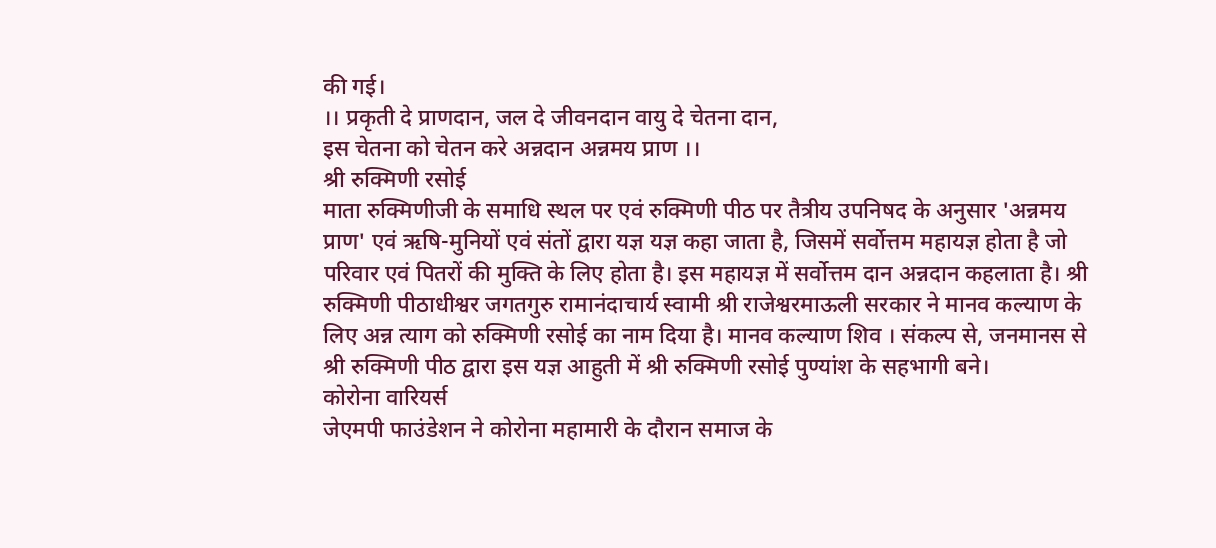की गई।
।। प्रकृती दे प्राणदान, जल दे जीवनदान वायु दे चेतना दान,
इस चेतना को चेतन करे अन्नदान अन्नमय प्राण ।।
श्री रुक्मिणी रसोई
माता रुक्मिणीजी के समाधि स्थल पर एवं रुक्मिणी पीठ पर तैत्रीय उपनिषद के अनुसार 'अन्नमय प्राण' एवं ऋषि-मुनियों एवं संतों द्वारा यज्ञ यज्ञ कहा जाता है, जिसमें सर्वोत्तम महायज्ञ होता है जो परिवार एवं पितरों की मुक्ति के लिए होता है। इस महायज्ञ में सर्वोत्तम दान अन्नदान कहलाता है। श्री रुक्मिणी पीठाधीश्वर जगतगुरु रामानंदाचार्य स्वामी श्री राजेश्वरमाऊली सरकार ने मानव कल्याण के लिए अन्न त्याग को रुक्मिणी रसोई का नाम दिया है। मानव कल्याण शिव । संकल्प से, जनमानस से श्री रुक्मिणी पीठ द्वारा इस यज्ञ आहुती में श्री रुक्मिणी रसोई पुण्यांश के सहभागी बने।
कोरोना वारियर्स
जेएमपी फाउंडेशन ने कोरोना महामारी के दौरान समाज के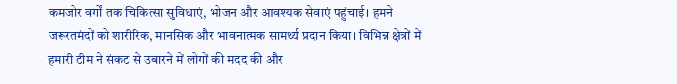कमजोर वर्गों तक चिकित्सा सुविधाएं, भोजन और आवश्यक सेवाएं पहुंचाई। हमने जरूरतमंदों को शारीरिक, मानसिक और भावनात्मक सामर्थ्य प्रदान किया। विभिन्न क्षेत्रों में हमारी टीम ने संकट से उबारने में लोगों की मदद की और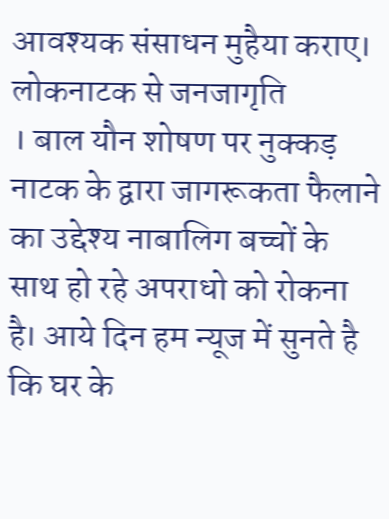आवश्यक संसाधन मुहैया कराए।
लोकनाटक से जनजागृति
। बाल यौन शोषण पर नुक्कड़ नाटक के द्वारा जागरूकता फैलाने का उद्देश्य नाबालिग बच्चों के साथ हो रहे अपराधो को रोकना है। आये दिन हम न्यूज में सुनते है कि घर के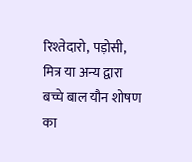रिश्तेदारो, पड़ोसी, मित्र या अन्य द्वारा बच्चे बाल यौन शोषण का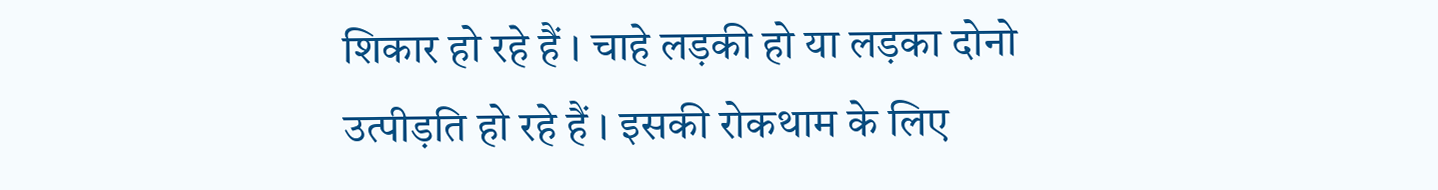शिकार हो रहे हैं । चाहे लड़की हो या लड़का दोनो उत्पीड़ति हो रहे हैं । इसकी रोकथाम के लिए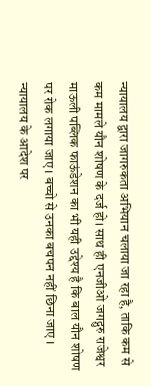न्यायालय द्वारा जागरुकता अभियान चलाया जा रहा है, ताकि कम से कम मामले यौन शोषण के दर्ज हो। साथ ही एनजीओ जगद्गुरु राजेश्वर माऊली पब्लिक फाऊंडेशन का भी यही उद्देश्य है कि बाल यौन शोषण पर रोक लगाया जाए । बच्चो से उनका बचपन नहीं छिना जाए । न्यायालय के आदेश पर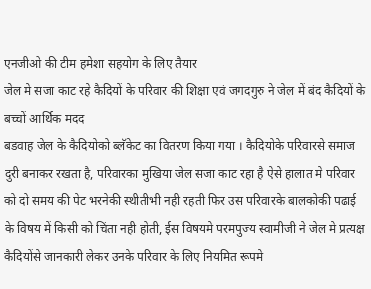एनजीओ की टीम हमेशा सहयोग के लिए तैयार
जेल मे सजा काट रहे कैदियों के परिवार की शिक्षा एवं जगदगुरु ने जेल में बंद कैदियों के बच्चों आर्थिक मदद
बडवाह जेल के कैदियोको ब्लॅकेट का वितरण किया गया । कैदियोके परिवारसे समाज दुरी बनाकर रखता है, परिवारका मुखिया जेल सजा काट रहा है ऐसे हालात मे परिवार को दो समय की पेट भरनेकी स्थीतीभी नही रहती फिर उस परिवारके बालकोकी पढाई के विषय में किसी को चिंता नही होती, ईस विषयमे परमपुज्य स्वामीजी ने जेल मे प्रत्यक्ष कैदियोंसे जानकारी लेकर उनके परिवार के लिए नियमित रूपमे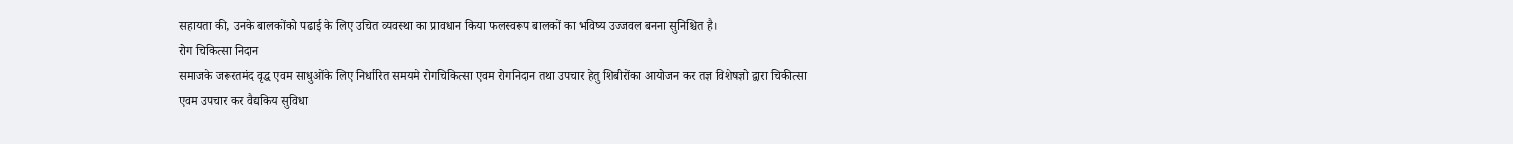सहायता की, उनके बालकोंको पढाई के लिए उचित व्यवस्था का प्रावधान किया फलस्वरूप बालकों का भविष्य उज्जवल बनना सुनिश्चित है।
रोग चिकित्सा निदान
समाजके जरूरतमंद वृद्ध एवम साधुओंके लिए निर्धारित समयमे रोगचिकित्सा एवम रोगनिदान तथा उपचार हेतु शिबीरोंका आयोजन कर तज्ञ विशेषज्ञो द्वारा चिकीत्सा एवम उपचार कर वैद्यकिय सुविधा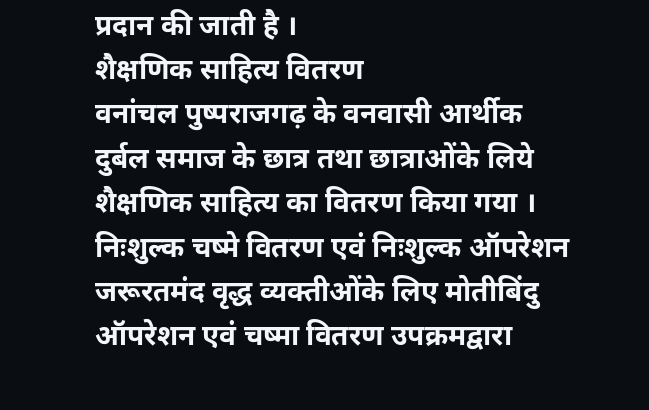प्रदान की जाती है ।
शैक्षणिक साहित्य वितरण
वनांचल पुष्पराजगढ़ के वनवासी आर्थीक दुर्बल समाज के छात्र तथा छात्राओंके लिये शैक्षणिक साहित्य का वितरण किया गया ।
निःशुल्क चष्मे वितरण एवं निःशुल्क ऑपरेशन
जरूरतमंद वृद्ध व्यक्तीओंके लिए मोतीबिंदु ऑपरेशन एवं चष्मा वितरण उपक्रमद्वारा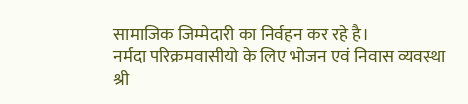सामाजिक जिम्मेदारी का निर्वहन कर रहे है।
नर्मदा परिक्रमवासीयो के लिए भोजन एवं निवास व्यवस्था
श्री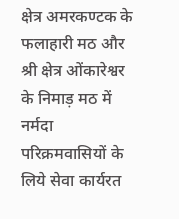क्षेत्र अमरकण्टक के फलाहारी मठ और श्री क्षेत्र ओंकारेश्वर के निमाड़ मठ में नर्मदा परिक्रमवासियों के लिये सेवा कार्यरत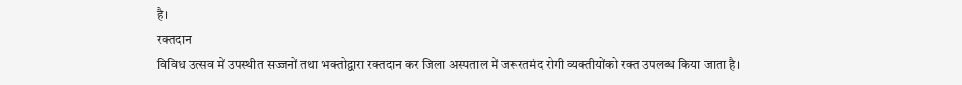है।
रक्तदान
विविध उत्सव में उपस्थीत सज्जनों तथा भक्तोद्वारा रक्तदान कर जिला अस्पताल में जरूरतमंद रोगी व्यक्तीयोंको रक्त उपलब्ध किया जाता है।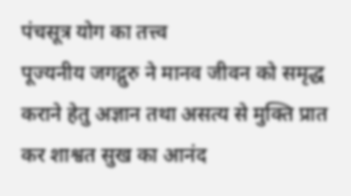पंचसूत्र योग का तत्त्व
पूज्यनीय जगद्गुरु ने मानव जीवन को समृद्ध कराने हेतु अज्ञान तथा असत्य से मुक्ति प्रात कर शाश्वत सुख का आनंद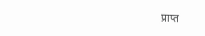प्राप्त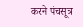करने पंचसूत्र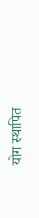योग स्थापित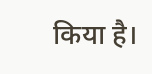किया है।